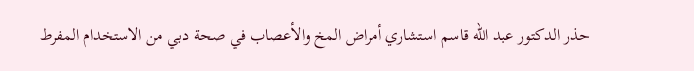حذر الدكتور عبد الله قاسم استشاري أمراض المخ والأعصاب في صحة دبي من الاستخدام المفرط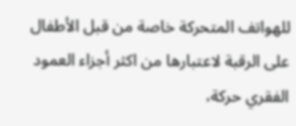للهواتف المتحركة خاصة من قبل الأطفال على الرقبة لاعتبارها من اكثر أجزاء العمود الفقري حركة،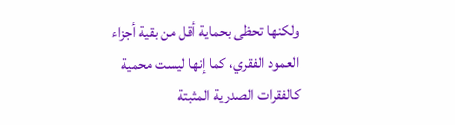ولكنها تحظى بحماية أقل من بقية أجزاء العمود الفقري، كما إنها ليست محمية كالفقرات الصدرية المثبتة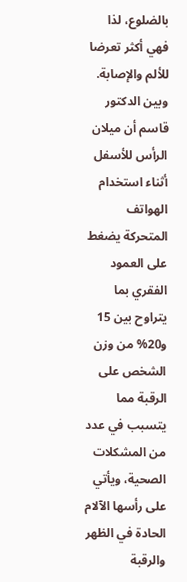بالضلوع، لذا فهي أكثر تعرضا للألم والإصابة.
وبين الدكتور قاسم أن ميلان الرأس للأسفل أثناء استخدام الهواتف المتحركة يضغط على العمود الفقري بما يتراوح بين 15 و20% من وزن الشخص على الرقبة مما يتسبب في عدد من المشكلات الصحية، ويأتي على رأسها الآلام الحادة في الظهر والرقبة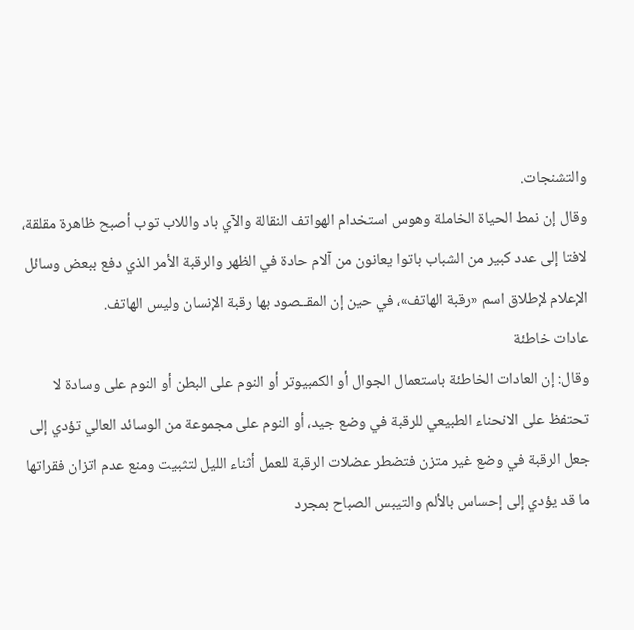والتشنجات.
وقال إن نمط الحياة الخاملة وهوس استخدام الهواتف النقالة والآي باد واللاب توب أصبح ظاهرة مقلقة، لافتا إلى عدد كبير من الشباب باتوا يعانون من آلام حادة في الظهر والرقبة الأمر الذي دفع ببعض وسائل الإعلام لإطلاق اسم «رقبة الهاتف»، في حين إن المقــصود بها رقبة الإنسان وليس الهاتف.
عادات خاطئة
وقال: إن العادات الخاطئة باستعمال الجوال أو الكمبيوتر أو النوم على البطن أو النوم على وسادة لا تحتفظ على الانحناء الطبيعي للرقبة في وضع جيد، أو النوم على مجموعة من الوسائد العالي تؤدي إلى جعل الرقبة في وضع غير متزن فتضطر عضلات الرقبة للعمل أثناء الليل لتثبيت ومنع عدم اتزان فقراتها ما قد يؤدي إلى إحساس بالألم والتيبس الصباح بمجرد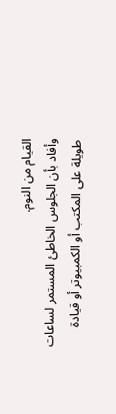القيام من النوم.
وأفاد بأن الجلوس الخاطئ المستمر لساعات طويلة على المكتب أو الكمبيوتر أو قيادة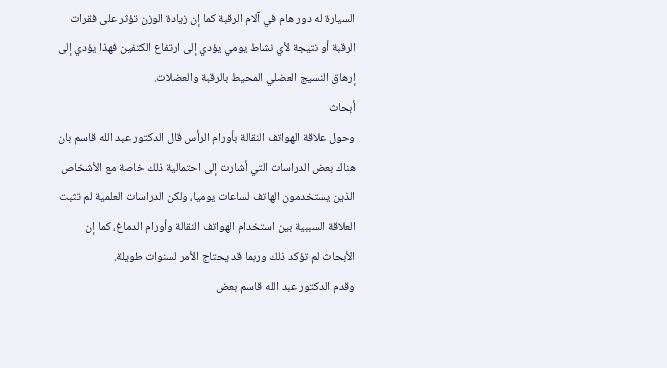السيارة له دور هام في آلام الرقبة كما إن زيادة الوزن تؤثر على فقرات الرقبة أو نتيجة لأي نشاط يومي يؤدي إلى ارتفاع الكتفين فهذا يؤدي إلى إرهاق النسيج العضلي المحيط بالرقبة والعضلات.
أبحاث
وحول علاقة الهواتف النقالة بأورام الرأس قال الدكتور عبد الله قاسم بان هناك بعض الدراسات التي أشارت إلى احتمالية ذلك خاصة مع الأشخاص الذين يستخدمون الهاتف لساعات يوميا، ولكن الدراسات العلمية لم تثبت العلاقة السببية بين استخدام الهواتف النقالة وأورام الدماغ، كما إن الأبحاث لم تؤكد ذلك وربما قد يحتاج الأمر لسنوات طويلة.
وقدم الدكتور عبد الله قاسم بعض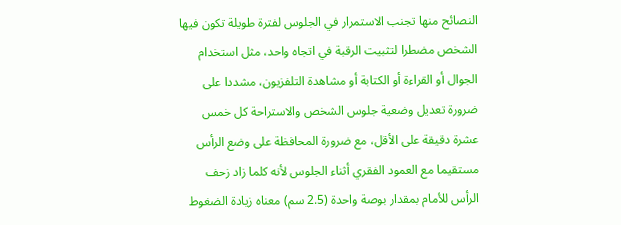النصائح منها تجنب الاستمرار في الجلوس لفترة طويلة تكون فيها الشخص مضطرا لتثبيت الرقبة في اتجاه واحد، مثل استخدام الجوال أو القراءة أو الكتابة أو مشاهدة التلفزيون، مشددا على ضرورة تعديل وضعية جلوس الشخص والاستراحة كل خمس عشرة دقيقة على الأقل، مع ضرورة المحافظة على وضع الرأس مستقيما مع العمود الفقري أثناء الجلوس لأنه كلما زاد زحف الرأس للأمام بمقدار بوصة واحدة (2.5 سم) معناه زيادة الضغوط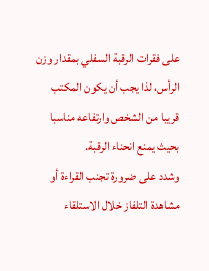على فقرات الرقبة السفلي بمقدار وزن الرأس، لذا يجب أن يكون المكتب قريبا من الشخص وارتفاعه مناسبا بحيث يمنع انحناء الرقبة.
وشدد على ضرورة تجنب القراءة أو مشاهدة التلفاز خلال الاستلقاء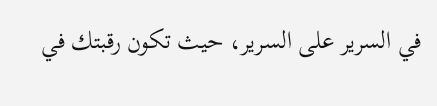في السرير على السرير، حيث تكون رقبتك في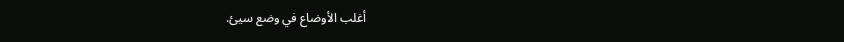أغلب الأوضاع في وضع سيئ.